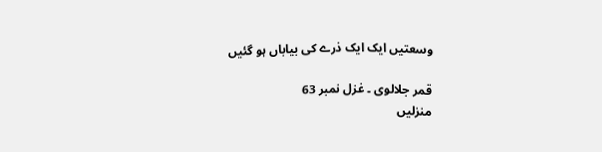وسعتیں ایک ایک ذرے کی بیاباں ہو گئیں

قمر جلالوی ۔ غزل نمبر 63
منزلیں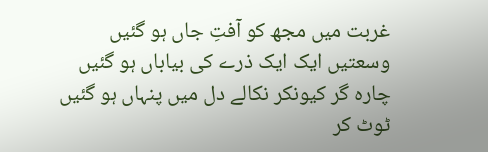غربت میں مجھ کو آفتِ جاں ہو گئیں
وسعتیں ایک ایک ذرے کی بیاباں ہو گئیں
چارہ گر کیونکر نکالے دل میں پنہاں ہو گئیں
ٹوٹ کر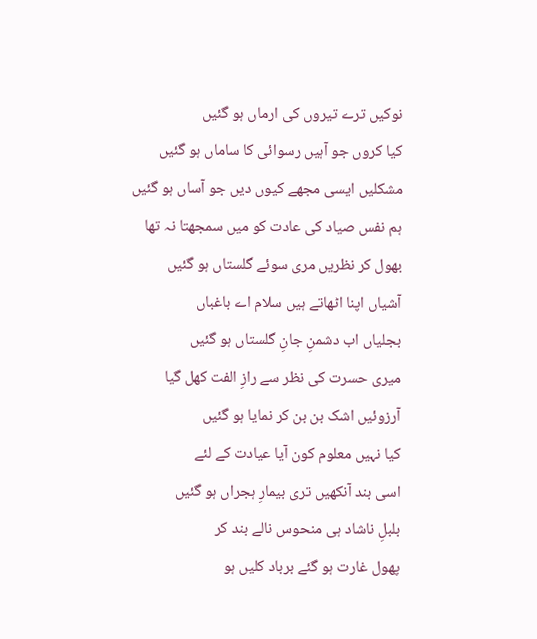نوکیں ترے تیروں کی ارماں ہو گئیں
کیا کروں جو آہیں رسوائی کا ساماں ہو گئیں
مشکلیں ایسی مجھے کیوں دیں جو آساں ہو گئیں
ہم نفس صیاد کی عادت کو میں سمجھتا نہ تھا
بھول کر نظریں مری سوئے گلستاں ہو گئیں
آشیاں اپنا اٹھاتے ہیں سلام اے باغباں
بجلیاں اب دشمنِ جانِ گلستاں ہو گئیں
میری حسرت کی نظر سے رازِ الفت کھل گیا
آرزوئیں اشک بن بن کر نمایا ہو گئیں
کیا نہیں معلوم کون آیا عیادت کے لئے
اسی بند آنکھیں تری بیمارِ ہجراں ہو گئیں
بلبلِ ناشاد ہی منحوس نالے بند کر
پھول غارت ہو گئے برباد کلیں ہو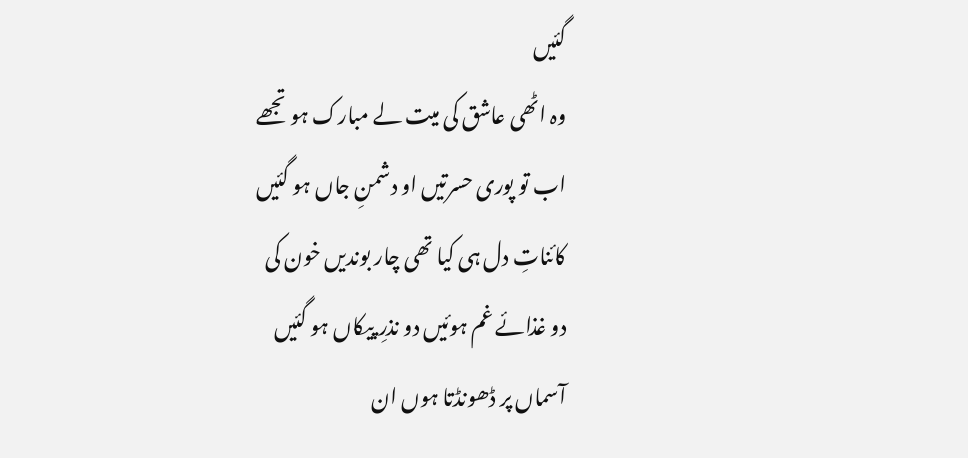گئیں
وہ اٹھی عاشق کی میت لے مبارک ہو تجھے
اب تو پوری حسرتیں او دشمنِ جاں ہو گئیں
کائناتِ دل ہی کیا تھی چار بوندیں خون کی
دو غذائے غم ہوئیں دو نذرِ پیکاں ہو گئیں
آسماں پر ڈھونڈتا ہوں ان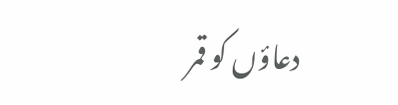دعاؤں کو قمر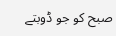صبح کو جو ڈوبتے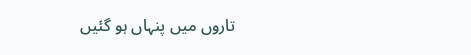تاروں میں پنہاں ہو گئیں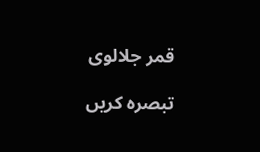قمر جلالوی

تبصرہ کریں